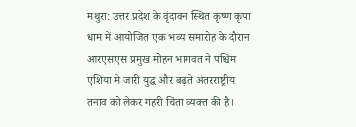मथुरा: उत्तर प्रदेश के वृंदावन स्थित कृष्ण कृपा धाम में आयोजित एक भव्य समारोह के दौरान आरएसएस प्रमुख मोहन भागवत ने पश्चिम एशिया मे जारी युद्ध और बढ़ते अंतरराष्ट्रीय तनाव को लेकर गहरी चिंता व्यक्त की है।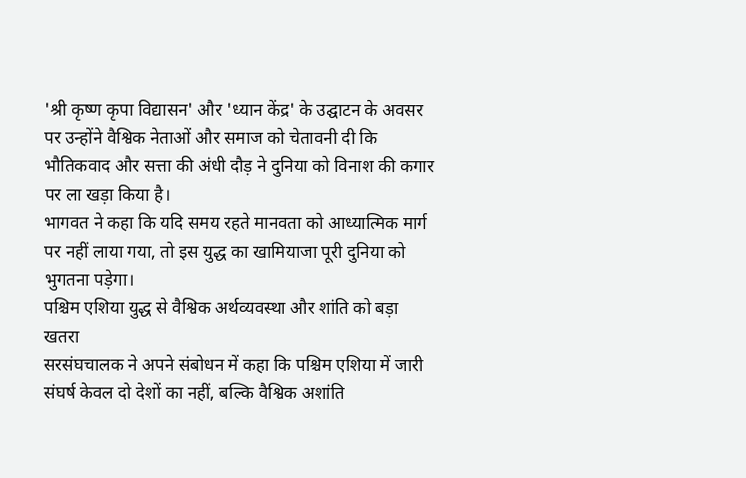'श्री कृष्ण कृपा विद्यासन' और 'ध्यान केंद्र' के उद्घाटन के अवसर पर उन्होंने वैश्विक नेताओं और समाज को चेतावनी दी कि भौतिकवाद और सत्ता की अंधी दौड़ ने दुनिया को विनाश की कगार पर ला खड़ा किया है।
भागवत ने कहा कि यदि समय रहते मानवता को आध्यात्मिक मार्ग पर नहीं लाया गया, तो इस युद्ध का खामियाजा पूरी दुनिया को भुगतना पड़ेगा।
पश्चिम एशिया युद्ध से वैश्विक अर्थव्यवस्था और शांति को बड़ा खतरा
सरसंघचालक ने अपने संबोधन में कहा कि पश्चिम एशिया में जारी संघर्ष केवल दो देशों का नहीं, बल्कि वैश्विक अशांति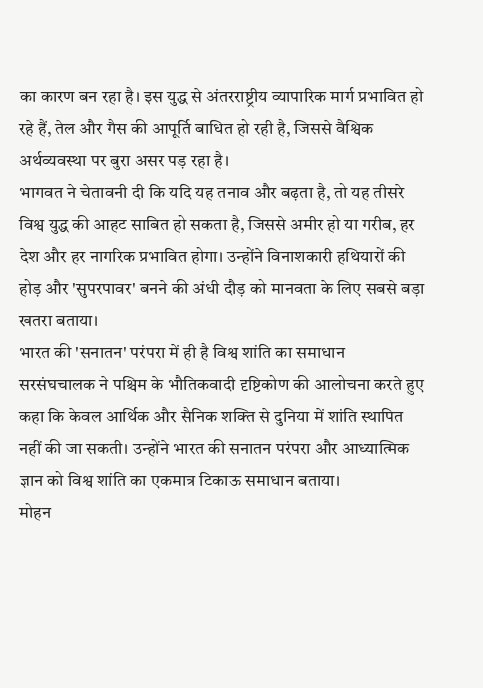का कारण बन रहा है। इस युद्ध से अंतरराष्ट्रीय व्यापारिक मार्ग प्रभावित हो रहे हैं, तेल और गैस की आपूर्ति बाधित हो रही है, जिससे वैश्विक अर्थव्यवस्था पर बुरा असर पड़ रहा है।
भागवत ने चेतावनी दी कि यदि यह तनाव और बढ़ता है, तो यह तीसरे विश्व युद्ध की आहट साबित हो सकता है, जिससे अमीर हो या गरीब, हर देश और हर नागरिक प्रभावित होगा। उन्होंने विनाशकारी हथियारों की होड़ और 'सुपरपावर' बनने की अंधी दौड़ को मानवता के लिए सबसे बड़ा खतरा बताया।
भारत की 'सनातन' परंपरा में ही है विश्व शांति का समाधान
सरसंघचालक ने पश्चिम के भौतिकवादी दृष्टिकोण की आलोचना करते हुए कहा कि केवल आर्थिक और सैनिक शक्ति से दुनिया में शांति स्थापित नहीं की जा सकती। उन्होंने भारत की सनातन परंपरा और आध्यात्मिक ज्ञान को विश्व शांति का एकमात्र टिकाऊ समाधान बताया।
मोहन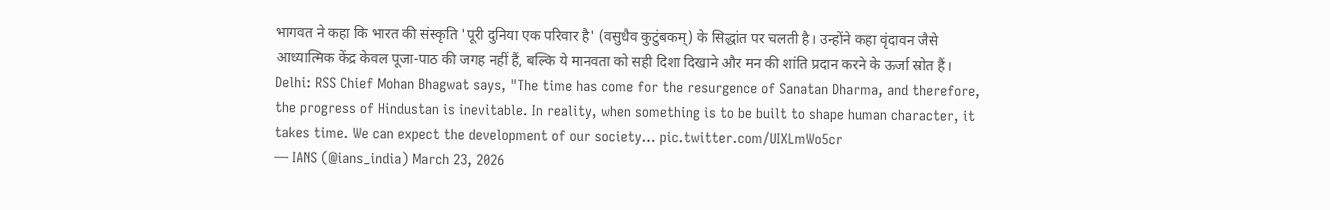भागवत ने कहा कि भारत की संस्कृति 'पूरी दुनिया एक परिवार है' (वसुधैव कुटुंबकम्) के सिद्धांत पर चलती है। उन्होंने कहा वृंदावन जैसे आध्यात्मिक केंद्र केवल पूजा-पाठ की जगह नहीं हैं, बल्कि ये मानवता को सही दिशा दिखाने और मन की शांति प्रदान करने के ऊर्जा स्रोत हैं।
Delhi: RSS Chief Mohan Bhagwat says, "The time has come for the resurgence of Sanatan Dharma, and therefore, the progress of Hindustan is inevitable. In reality, when something is to be built to shape human character, it takes time. We can expect the development of our society… pic.twitter.com/UIXLmWo5cr
— IANS (@ians_india) March 23, 2026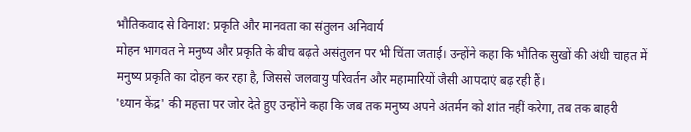भौतिकवाद से विनाश: प्रकृति और मानवता का संतुलन अनिवार्य
मोहन भागवत ने मनुष्य और प्रकृति के बीच बढ़ते असंतुलन पर भी चिंता जताई। उन्होंने कहा कि भौतिक सुखों की अंधी चाहत में मनुष्य प्रकृति का दोहन कर रहा है, जिससे जलवायु परिवर्तन और महामारियों जैसी आपदाएं बढ़ रही हैं।
'ध्यान केंद्र' की महत्ता पर जोर देते हुए उन्होंने कहा कि जब तक मनुष्य अपने अंतर्मन को शांत नहीं करेगा, तब तक बाहरी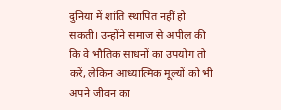दुनिया में शांति स्थापित नहीं हो सकती। उन्होंने समाज से अपील की कि वे भौतिक साधनों का उपयोग तो करें, लेकिन आध्यात्मिक मूल्यों को भी अपने जीवन का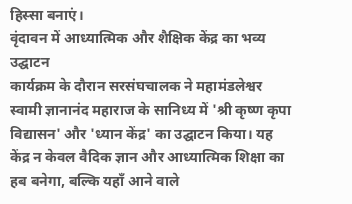हिस्सा बनाएं।
वृंदावन में आध्यात्मिक और शैक्षिक केंद्र का भव्य उद्घाटन
कार्यक्रम के दौरान सरसंघचालक ने महामंडलेश्वर स्वामी ज्ञानानंद महाराज के सानिध्य में 'श्री कृष्ण कृपा विद्यासन' और 'ध्यान केंद्र' का उद्घाटन किया। यह केंद्र न केवल वैदिक ज्ञान और आध्यात्मिक शिक्षा का हब बनेगा, बल्कि यहाँ आने वाले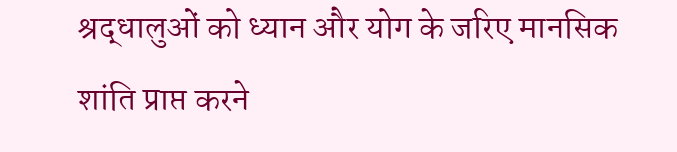श्रद्धालुओं को ध्यान और योग के जरिए मानसिक शांति प्राप्त करने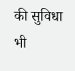की सुविधा भी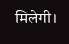मिलेगी।